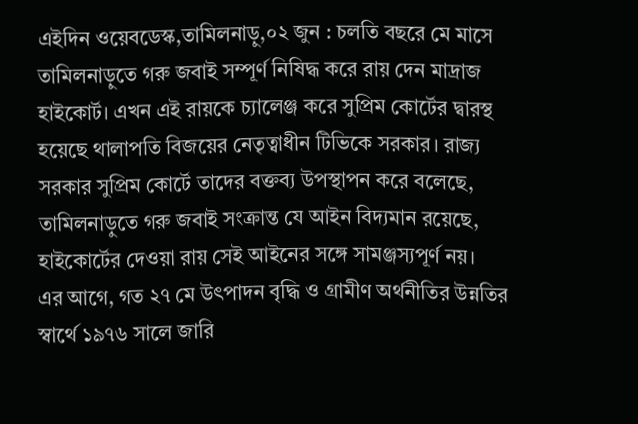এইদিন ওয়েবডেস্ক,তামিলনাড়ু,০২ জুন : চলতি বছরে মে মাসে তামিলনাড়ুতে গরু জবাই সম্পূর্ণ নিষিদ্ধ করে রায় দেন মাদ্রাজ হাইকোর্ট। এখন এই রায়কে চ্যালেঞ্জ করে সুপ্রিম কোর্টের দ্বারস্থ হয়েছে থালাপতি বিজয়ের নেতৃত্বাধীন টিভিকে সরকার। রাজ্য সরকার সুপ্রিম কোর্টে তাদের বক্তব্য উপস্থাপন করে বলেছে, তামিলনাড়ুতে গরু জবাই সংক্রান্ত যে আইন বিদ্যমান রয়েছে, হাইকোর্টের দেওয়া রায় সেই আইনের সঙ্গে সামঞ্জস্যপূর্ণ নয়।
এর আগে, গত ২৭ মে উৎপাদন বৃদ্ধি ও গ্রামীণ অর্থনীতির উন্নতির স্বার্থে ১৯৭৬ সালে জারি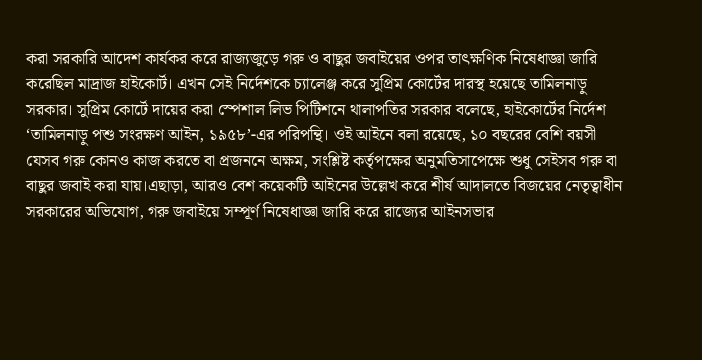করা সরকারি আদেশ কার্যকর করে রাজ্যজুড়ে গরু ও বাছুর জবাইয়ের ওপর তাৎক্ষণিক নিষেধাজ্ঞা জারি করেছিল মাদ্রাজ হাইকোর্ট। এখন সেই নির্দেশকে চ্যালেঞ্জ করে সুপ্রিম কোর্টের দারস্থ হয়েছে তামিলনাড়ু সরকার। সুপ্রিম কোর্টে দায়ের করা স্পেশাল লিভ পিটিশনে থালাপতির সরকার বলেছে, হাইকোর্টের নির্দেশ ‘তামিলনাড়ু পশু সংরক্ষণ আইন, ১৯৫৮’-এর পরিপন্থি। ওই আইনে বলা রয়েছে, ১০ বছরের বেশি বয়সী যেসব গরু কোনও কাজ করতে বা প্রজননে অক্ষম, সংশ্লিষ্ট কর্তৃপক্ষের অনুমতিসাপেক্ষে শুধু সেইসব গরু বা বাছুর জবাই করা যায়।এছাড়া, আরও বেশ কয়েকটি আইনের উল্লেখ করে শীর্ষ আদালতে বিজয়ের নেতৃত্বাধীন সরকারের অভিযোগ, গরু জবাইয়ে সম্পূর্ণ নিষেধাজ্ঞা জারি করে রাজ্যের আইনসভার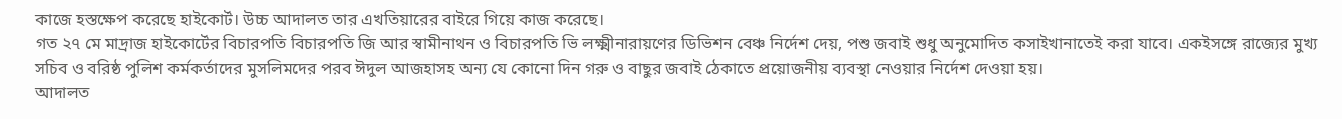কাজে হস্তক্ষেপ করেছে হাইকোর্ট। উচ্চ আদালত তার এখতিয়ারের বাইরে গিয়ে কাজ করেছে।
গত ২৭ মে মাদ্রাজ হাইকোর্টের বিচারপতি বিচারপতি জি আর স্বামীনাথন ও বিচারপতি ভি লক্ষ্মীনারায়ণের ডিভিশন বেঞ্চ নির্দেশ দেয়, পশু জবাই শুধু অনুমোদিত কসাইখানাতেই করা যাবে। একইসঙ্গে রাজ্যের মুখ্য সচিব ও বরিষ্ঠ পুলিশ কর্মকর্তাদের মুসলিমদের পরব ঈদুল আজহাসহ অন্য যে কোনো দিন গরু ও বাছুর জবাই ঠেকাতে প্রয়োজনীয় ব্যবস্থা নেওয়ার নির্দেশ দেওয়া হয়।
আদালত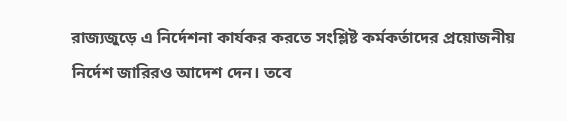রাজ্যজুড়ে এ নির্দেশনা কার্যকর করতে সংশ্লিষ্ট কর্মকর্তাদের প্রয়োজনীয় নির্দেশ জারিরও আদেশ দেন। তবে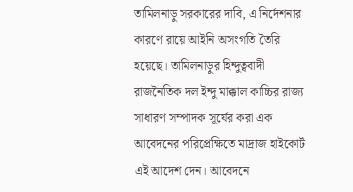তামিলনাড়ু সরকারের দাবি, এ নির্দেশনার কারণে রায়ে আইনি অসংগতি তৈরি হয়েছে। তামিলনাড়ুর হিন্দুত্ববাদী রাজনৈতিক দল ইন্দু মাক্কাল কাচ্চির রাজ্য সাধারণ সম্পাদক সূর্যের করা এক আবেদনের পরিপ্রেক্ষিতে মাদ্রাজ হাইকোর্ট এই আদেশ দেন। আবেদনে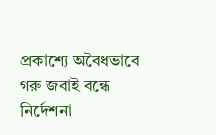প্রকাশ্যে অবৈধভাবে গরু জবাই বন্ধে নির্দেশনা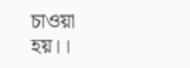চাওয়া হয়।।